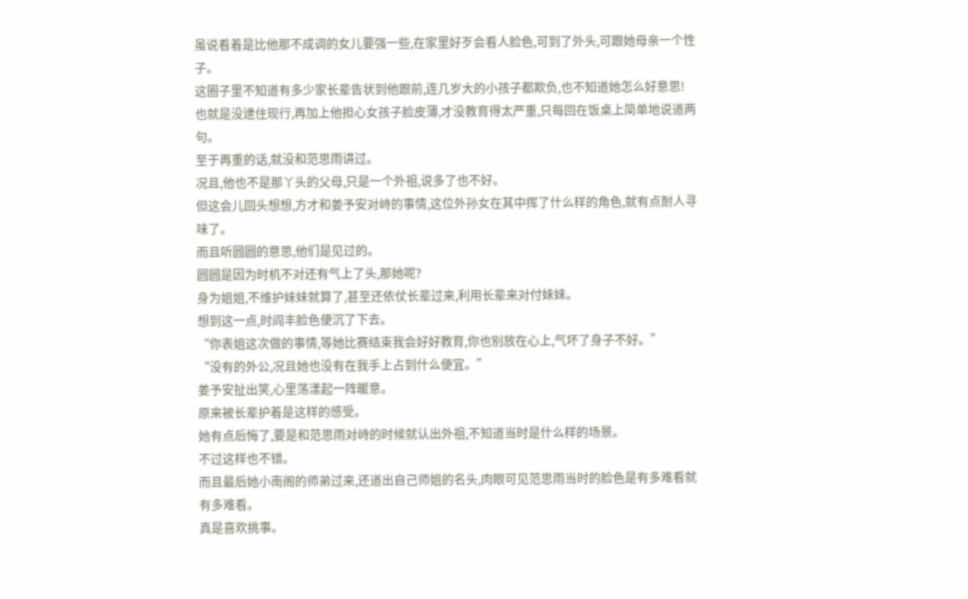虽说看着是比他那不成调的女儿要强一些,在家里好歹会看人脸色,可到了外头,可跟她母亲一个性子。
这圈子里不知道有多少家长辈告状到他跟前,连几岁大的小孩子都欺负,也不知道她怎么好意思!
也就是没逮住现行,再加上他担心女孩子脸皮薄,才没教育得太严重,只每回在饭桌上简单地说道两句。
至于再重的话,就没和范思雨讲过。
况且,他也不是那丫头的父母,只是一个外祖,说多了也不好。
但这会儿回头想想,方才和姜予安对峙的事情,这位外孙女在其中挥了什么样的角色,就有点耐人寻味了。
而且听圆圆的意思,他们是见过的。
圆圆是因为时机不对还有气上了头,那她呢?
身为姐姐,不维护妹妹就算了,甚至还依仗长辈过来,利用长辈来对付妹妹。
想到这一点,时阎丰脸色便沉了下去。
“你表姐这次做的事情,等她比赛结束我会好好教育,你也别放在心上,气坏了身子不好。”
“没有的外公,况且她也没有在我手上占到什么便宜。”
姜予安扯出笑,心里荡漾起一阵暖意。
原来被长辈护着是这样的感受。
她有点后悔了,要是和范思雨对峙的时候就认出外祖,不知道当时是什么样的场景。
不过这样也不错。
而且最后她小南阁的师弟过来,还道出自己师姐的名头,肉眼可见范思雨当时的脸色是有多难看就有多难看。
真是喜欢挑事。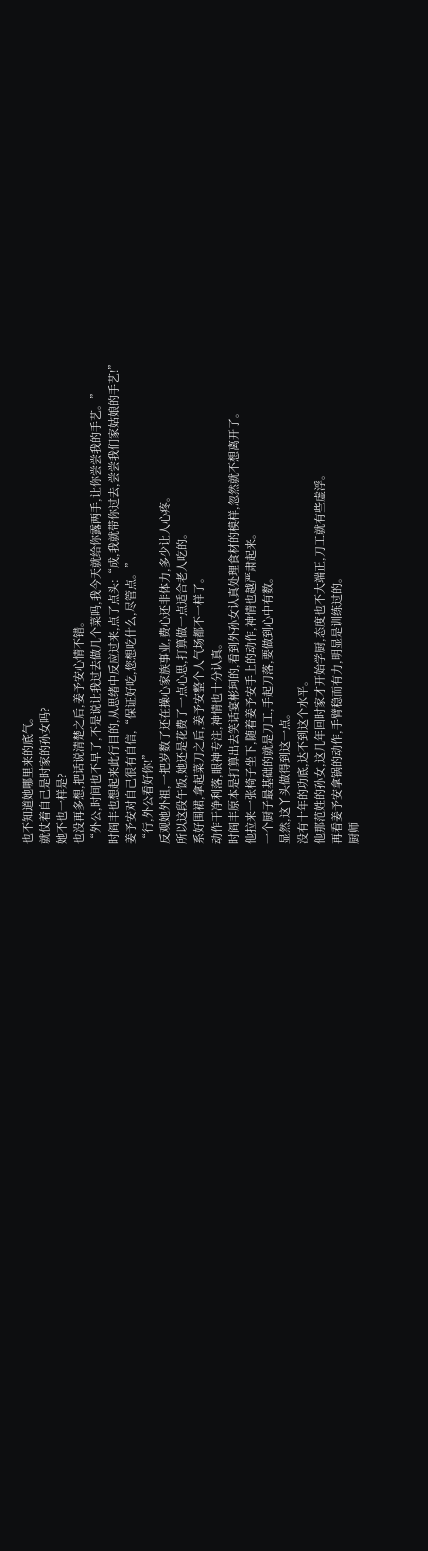也不知道她哪里来的底气。
就仗着自己是时家的孙女吗?
她不也一样是?
也没再多想,把话说清楚之后,姜予安心情不错。
“外公,时间也不早了,不是说让我过去做几个菜吗,我今天就给你露两手,让你尝尝我的手艺。”
时阎丰也想起来此行目的,从思绪中反应过来,点了点头:“成,我就带你过去,尝尝我们家姑娘的手艺!”
姜予安对自己很有自信,“保证好吃,您想吃什么,尽管点。”
“行,外公看好你!”
反观她外祖,一把岁数了还在操心家族事业,费心还非体力,多少让人心疼。
所以这段午饭,她还是花费了一点心思,打算做一点适合老人吃的。
系好围裙,拿起菜刀之后,姜予安整个人气场都不一样了。
动作干净利落,眼神专注,神情也十分认真。
时阎丰原本是打算出去笑话宴彬珂的,看到外孙女认真处理食材的模样,忽然就不想离开了。
他拉来一张椅子坐下,随着姜予安手上的动作,神情也越严肃起来。
一个厨子最基础的就是刀工,手起刀落,要做到心中有数。
显然,这丫头做得到这一点。
没有十年的功底,达不到这个水平。
他那范姓的孙女,这几年回时家才开始学厨,态度也不大端正,刀工就有些虚浮。
再看姜予安拿锅的动作,手臂稳而有力,明显是训练过的。
厨师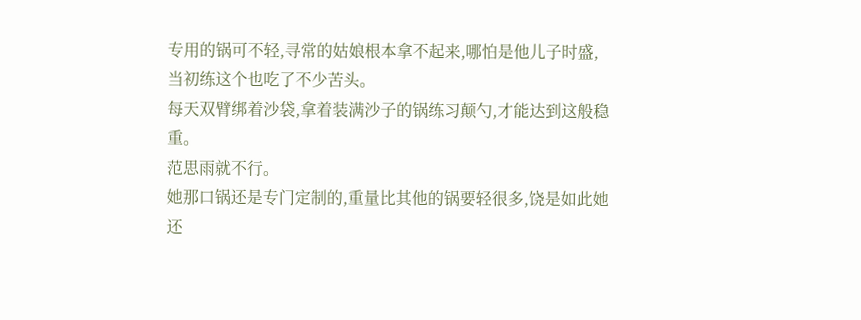专用的锅可不轻,寻常的姑娘根本拿不起来,哪怕是他儿子时盛,当初练这个也吃了不少苦头。
每天双臂绑着沙袋,拿着装满沙子的锅练习颠勺,才能达到这般稳重。
范思雨就不行。
她那口锅还是专门定制的,重量比其他的锅要轻很多,饶是如此她还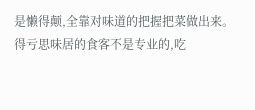是懒得颠,全靠对味道的把握把菜做出来。
得亏思味居的食客不是专业的,吃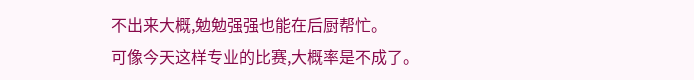不出来大概,勉勉强强也能在后厨帮忙。
可像今天这样专业的比赛,大概率是不成了。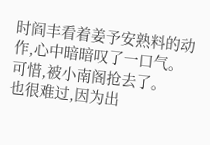时阎丰看着姜予安熟料的动作,心中暗暗叹了一口气。
可惜,被小南阁抢去了。
也很难过,因为出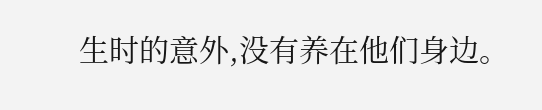生时的意外,没有养在他们身边。